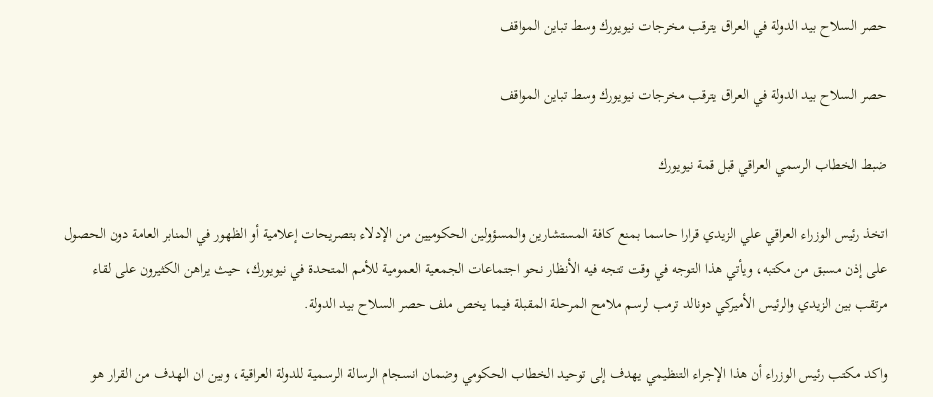حصر السلاح بيد الدولة في العراق يترقب مخرجات نيويورك وسط تباين المواقف

حصر السلاح بيد الدولة في العراق يترقب مخرجات نيويورك وسط تباين المواقف

ضبط الخطاب الرسمي العراقي قبل قمة نيويورك

اتخذ رئيس الوزراء العراقي علي الزيدي قرارا حاسما بمنع كافة المستشارين والمسؤولين الحكوميين من الإدلاء بتصريحات إعلامية أو الظهور في المنابر العامة دون الحصول على إذن مسبق من مكتبه، ويأتي هذا التوجه في وقت تتجه فيه الأنظار نحو اجتماعات الجمعية العمومية للأمم المتحدة في نيويورك، حيث يراهن الكثيرون على لقاء مرتقب بين الزيدي والرئيس الأميركي دونالد ترمب لرسم ملامح المرحلة المقبلة فيما يخص ملف حصر السلاح بيد الدولة.

واكد مكتب رئيس الوزراء أن هذا الإجراء التنظيمي يهدف إلى توحيد الخطاب الحكومي وضمان انسجام الرسالة الرسمية للدولة العراقية، وبين ان الهدف من القرار هو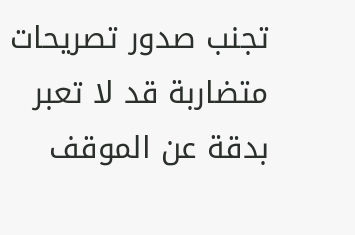تجنب صدور تصريحات متضاربة قد لا تعبر بدقة عن الموقف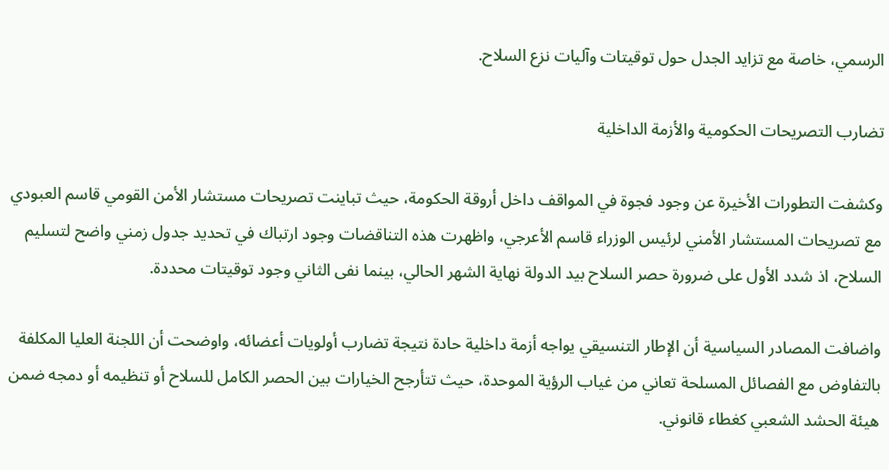الرسمي، خاصة مع تزايد الجدل حول توقيتات وآليات نزع السلاح.

تضارب التصريحات الحكومية والأزمة الداخلية

وكشفت التطورات الأخيرة عن وجود فجوة في المواقف داخل أروقة الحكومة، حيث تباينت تصريحات مستشار الأمن القومي قاسم العبودي مع تصريحات المستشار الأمني لرئيس الوزراء قاسم الأعرجي، واظهرت هذه التناقضات وجود ارتباك في تحديد جدول زمني واضح لتسليم السلاح، اذ شدد الأول على ضرورة حصر السلاح بيد الدولة نهاية الشهر الحالي، بينما نفى الثاني وجود توقيتات محددة.

واضافت المصادر السياسية أن الإطار التنسيقي يواجه أزمة داخلية حادة نتيجة تضارب أولويات أعضائه، واوضحت أن اللجنة العليا المكلفة بالتفاوض مع الفصائل المسلحة تعاني من غياب الرؤية الموحدة، حيث تتأرجح الخيارات بين الحصر الكامل للسلاح أو تنظيمه أو دمجه ضمن هيئة الحشد الشعبي كغطاء قانوني.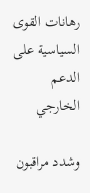رهانات القوى السياسية على الدعم الخارجي

وشدد مراقبون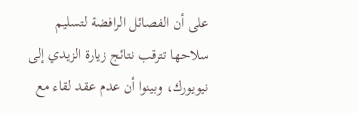على أن الفصائل الرافضة لتسليم سلاحها تترقب نتائج زيارة الزيدي إلى نيويورك، وبينوا أن عدم عقد لقاء مع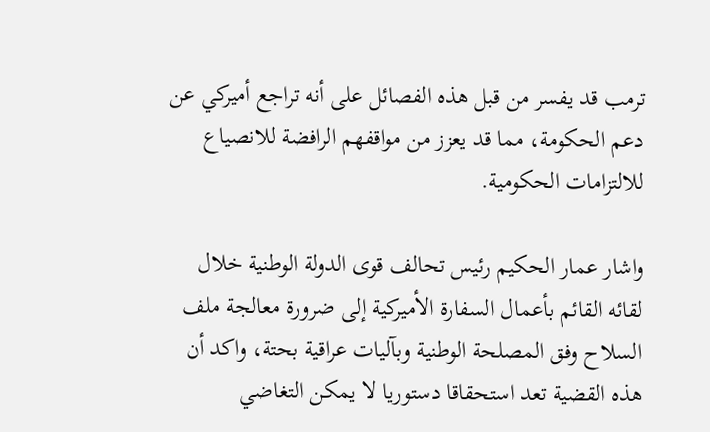ترمب قد يفسر من قبل هذه الفصائل على أنه تراجع أميركي عن دعم الحكومة، مما قد يعزز من مواقفهم الرافضة للانصياع للالتزامات الحكومية.

واشار عمار الحكيم رئيس تحالف قوى الدولة الوطنية خلال لقائه القائم بأعمال السفارة الأميركية إلى ضرورة معالجة ملف السلاح وفق المصلحة الوطنية وبآليات عراقية بحتة، واكد أن هذه القضية تعد استحقاقا دستوريا لا يمكن التغاضي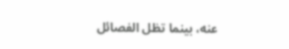عنه، بينما تظل الفصائل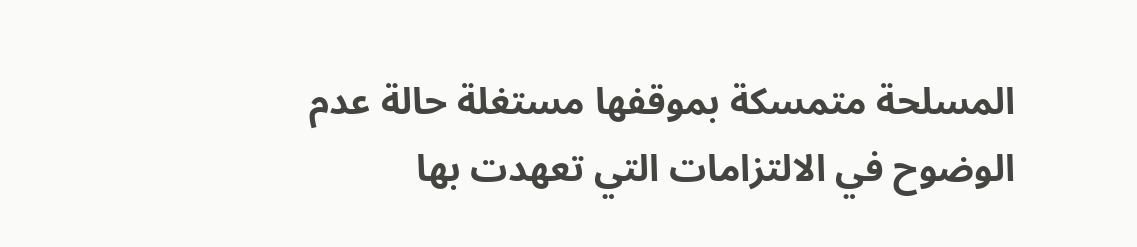المسلحة متمسكة بموقفها مستغلة حالة عدم الوضوح في الالتزامات التي تعهدت بها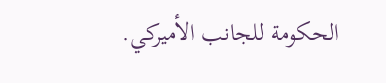الحكومة للجانب الأميركي.